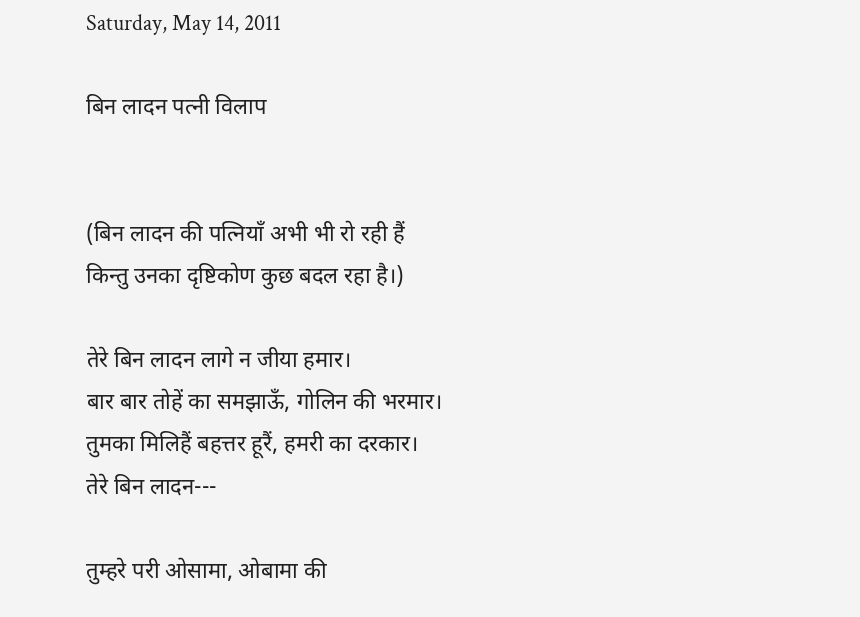Saturday, May 14, 2011

बिन लादन पत्नी विलाप


(बिन लादन की पत्नियाँ अभी भी रो रही हैं किन्तु उनका दृष्टिकोण कुछ बदल रहा है।)

तेरे बिन लादन लागे न जीया हमार।
बार बार तोहें का समझाऊँ, गोलिन की भरमार।
तुमका मिलिहैं बहत्तर हूरैं, हमरी का दरकार।
तेरे बिन लादन---

तुम्हरे परी ओसामा, ओबामा की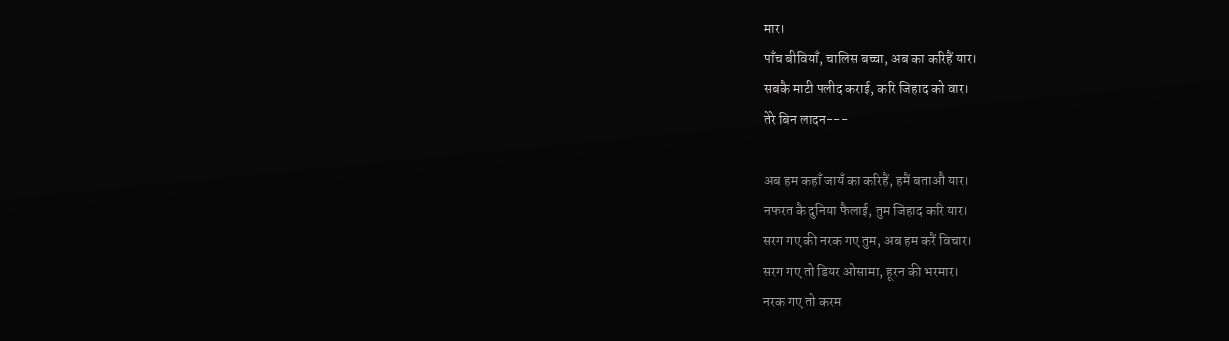मार।
पाँच बीवियाँ, चालिस बच्चा, अब का करिहैं यार।
सबकै माटी पलीद कराई, करि जिहाद को वार।
तेरे बिन लादन---

अब हम कहाँ जायँ का करिहैं, हमैं बताऔ यार।
नफरत कै दुनिया फैलाई, तुम जिहाद करि यार।
सरग गए की नरक गए तुम, अब हम करैं विचार।
सरग गए तो डियर ओसामा, हूरन की भरमार।
नरक गए तो करम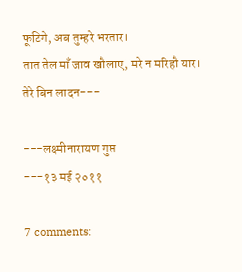फूटिगे, अब तुम्हरे भरतार।
तात तेल माँ जाव खौलाए, मरे न मरिहौ यार।
तेरे बिन लादन---

---लक्ष्मीनारायण गुप्त
---१३ मई २०११

7 comments: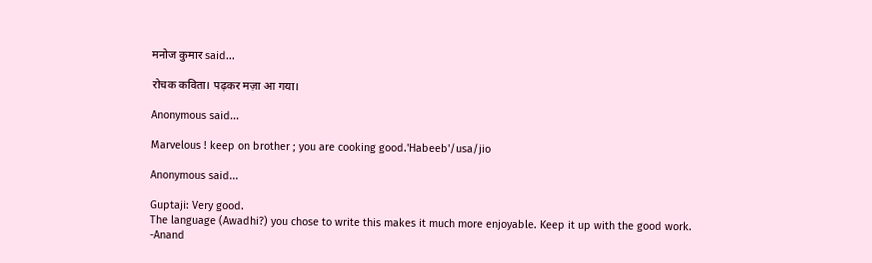मनोज कुमार said...

रोचक कविता। पढ़कर मज़ा आ गया।

Anonymous said...

Marvelous ! keep on brother ; you are cooking good.'Habeeb'/usa/jio

Anonymous said...

Guptaji: Very good.
The language (Awadhi?) you chose to write this makes it much more enjoyable. Keep it up with the good work.
-Anand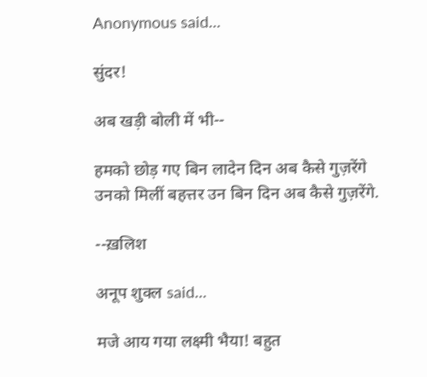Anonymous said...

सुंदर!

अब खड़ी बोली में भी--

हमको छोड़ गए बिन लादेन दिन अब कैसे गुज़रेंगे
उनको मिलीं बहत्तर उन बिन दिन अब कैसे गुज़रेंगे.

--ख़लिश

अनूप शुक्ल said...

मजे आय गया लक्ष्मी भैया! बहुत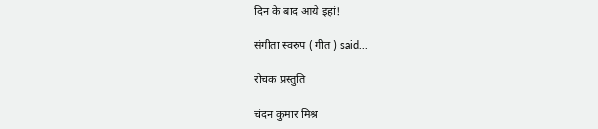दिन के बाद आये इहां!

संगीता स्वरुप ( गीत ) said...

रोचक प्रस्तुति

चंदन कुमार मिश्र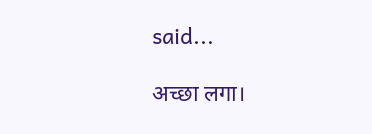said...

अच्छा लगा।